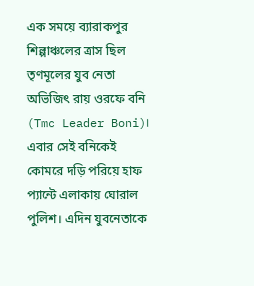এক সময়ে ব্যারাকপুর শিল্পাঞ্চলের ত্রাস ছিল তৃণমূলের যুব নেতা অভিজিৎ রায় ওরফে বনি (Tmc Leader Boni)। এবার সেই বনিকেই কোমরে দড়ি পরিয়ে হাফ প্যান্টে এলাকায় ঘোরাল পুলিশ। এদিন যুবনেতাকে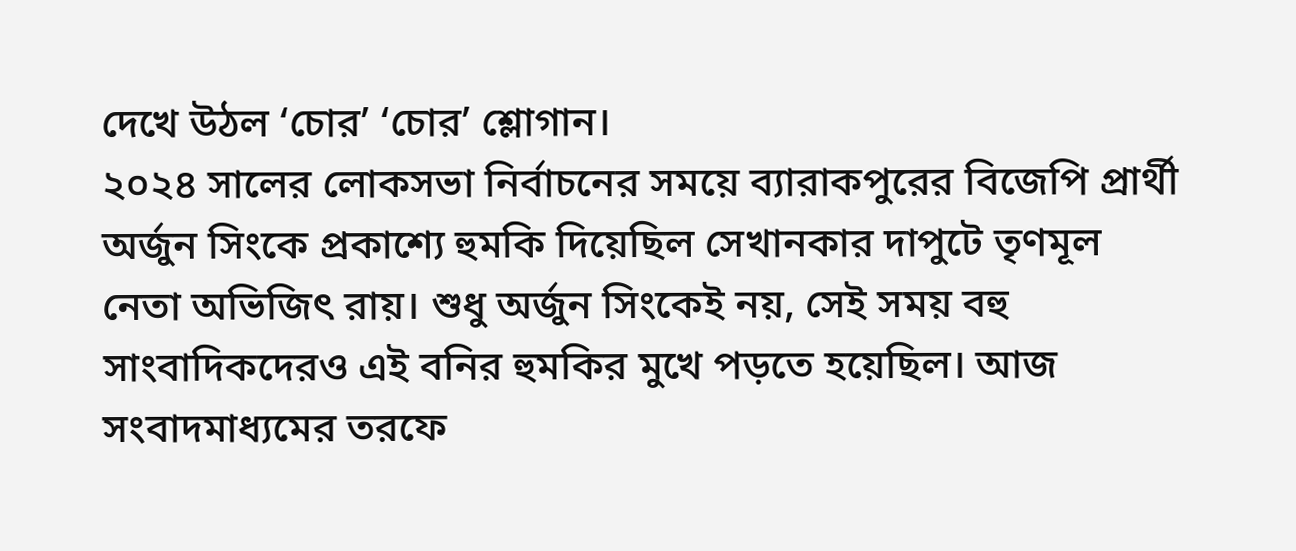দেখে উঠল ‘চোর’ ‘চোর’ শ্লোগান।
২০২৪ সালের লোকসভা নির্বাচনের সময়ে ব্যারাকপুরের বিজেপি প্রার্থী অর্জুন সিংকে প্রকাশ্যে হুমকি দিয়েছিল সেখানকার দাপুটে তৃণমূল নেতা অভিজিৎ রায়। শুধু অর্জুন সিংকেই নয়, সেই সময় বহু সাংবাদিকদেরও এই বনির হুমকির মুখে পড়তে হয়েছিল। আজ সংবাদমাধ্যমের তরফে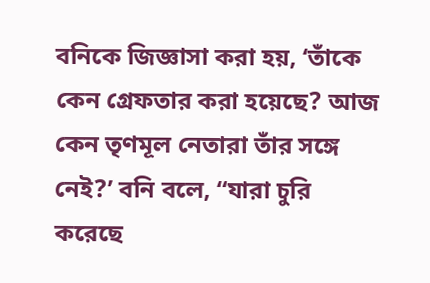বনিকে জিজ্ঞাসা করা হয়, ‘তাঁকে কেন গ্রেফতার করা হয়েছে? আজ কেন তৃণমূল নেতারা তাঁর সঙ্গে নেই?’ বনি বলে, “যারা চুরি করেছে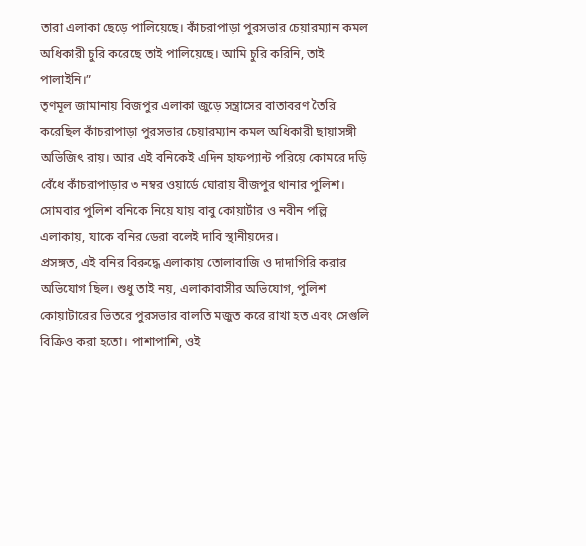তারা এলাকা ছেড়ে পালিয়েছে। কাঁচরাপাড়া পুরসভার চেয়ারম্যান কমল অধিকারী চুরি করেছে তাই পালিয়েছে। আমি চুরি করিনি, তাই পালাইনি।”
তৃণমূল জামানায় বিজপুর এলাকা জুড়ে সন্ত্রাসের বাতাবরণ তৈরি করেছিল কাঁচরাপাড়া পুরসভার চেয়ারম্যান কমল অধিকারী ছায়াসঙ্গী অভিজিৎ রায়। আর এই বনিকেই এদিন হাফপ্যান্ট পরিয়ে কোমরে দড়ি বেঁধে কাঁচরাপাড়ার ৩ নম্বর ওয়ার্ডে ঘোরায় বীজপুর থানার পুলিশ। সোমবার পুলিশ বনিকে নিয়ে যায় বাবু কোয়ার্টার ও নবীন পল্লি এলাকায়, যাকে বনির ডেরা বলেই দাবি স্থানীয়দের।
প্রসঙ্গত, এই বনির বিরুদ্ধে এলাকায় তোলাবাজি ও দাদাগিরি করার অভিযোগ ছিল। শুধু তাই নয়, এলাকাবাসীর অভিযোগ, পুলিশ কোয়াটারের ভিতরে পুরসভার বালতি মজুত করে রাখা হত এবং সেগুলি বিক্রিও করা হতো। পাশাপাশি, ওই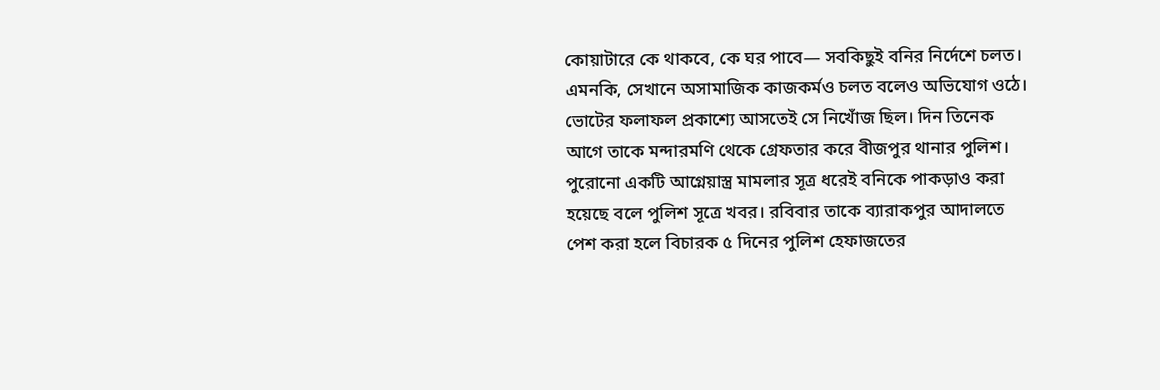কোয়াটারে কে থাকবে, কে ঘর পাবে— সবকিছুই বনির নির্দেশে চলত। এমনকি, সেখানে অসামাজিক কাজকর্মও চলত বলেও অভিযোগ ওঠে।
ভোটের ফলাফল প্রকাশ্যে আসতেই সে নিখোঁজ ছিল। দিন তিনেক আগে তাকে মন্দারমণি থেকে গ্রেফতার করে বীজপুর থানার পুলিশ। পুরোনো একটি আগ্নেয়াস্ত্র মামলার সূত্র ধরেই বনিকে পাকড়াও করা হয়েছে বলে পুলিশ সূত্রে খবর। রবিবার তাকে ব্যারাকপুর আদালতে পেশ করা হলে বিচারক ৫ দিনের পুলিশ হেফাজতের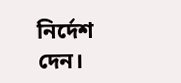নির্দেশ দেন।